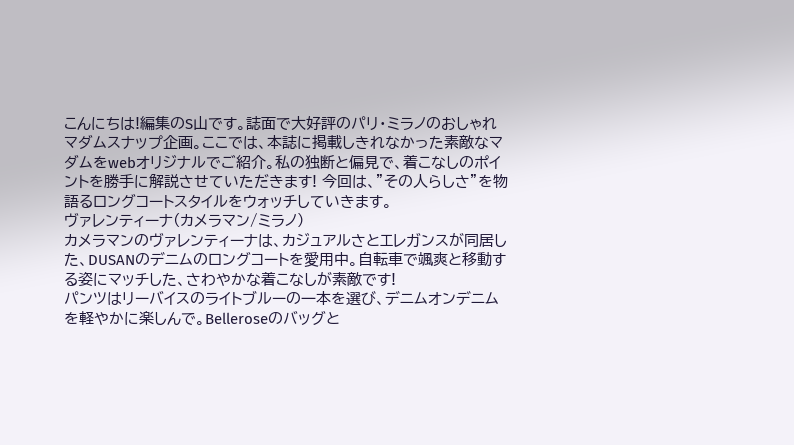こんにちは!編集のS山です。誌面で大好評のパリ・ミラノのおしゃれマダムスナップ企画。ここでは、本誌に掲載しきれなかった素敵なマダムをwebオリジナルでご紹介。私の独断と偏見で、着こなしのポイントを勝手に解説させていただきます! 今回は、”その人らしさ”を物語るロングコートスタイルをウォッチしていきます。
ヴァレンティーナ(カメラマン/ミラノ)
カメラマンのヴァレンティーナは、カジュアルさとエレガンスが同居した、DUSANのデニムのロングコートを愛用中。自転車で颯爽と移動する姿にマッチした、さわやかな着こなしが素敵です!
パンツはリーバイスのライトブルーの一本を選び、デニムオンデニムを軽やかに楽しんで。Belleroseのバッグと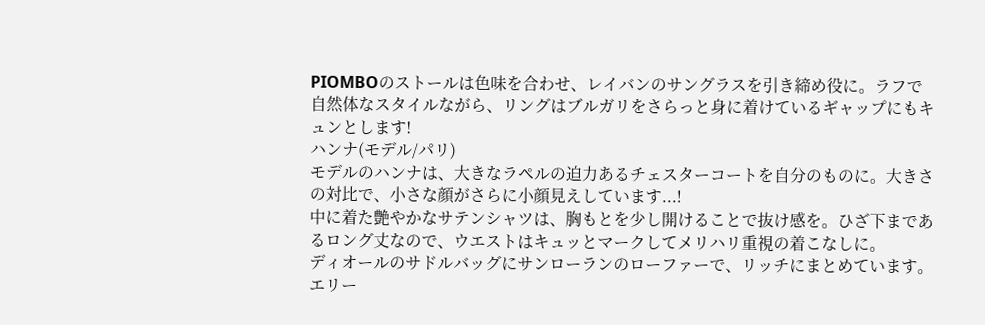PIOMBOのストールは色味を合わせ、レイバンのサングラスを引き締め役に。ラフで自然体なスタイルながら、リングはブルガリをさらっと身に着けているギャップにもキュンとします!
ハンナ(モデル/パリ)
モデルのハンナは、大きなラペルの迫力あるチェスターコートを自分のものに。大きさの対比で、小さな顔がさらに小顔見えしています...!
中に着た艶やかなサテンシャツは、胸もとを少し開けることで抜け感を。ひざ下まであるロング丈なので、ウエストはキュッとマークしてメリハリ重視の着こなしに。
ディオールのサドルバッグにサンローランのローファーで、リッチにまとめています。
エリー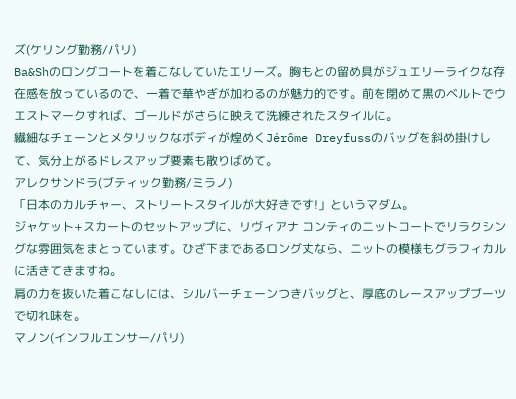ズ(ケリング勤務/パリ)
Ba&Shのロングコートを着こなしていたエリーズ。胸もとの留め具がジュエリーライクな存在感を放っているので、一着で華やぎが加わるのが魅力的です。前を閉めて黒のベルトでウエストマークすれば、ゴールドがさらに映えて洗練されたスタイルに。
繊細なチェーンとメタリックなボディが煌めくJérôme Dreyfussのバッグを斜め掛けして、気分上がるドレスアップ要素も散りばめて。
アレクサンドラ(ブティック勤務/ミラノ)
「日本のカルチャー、ストリートスタイルが大好きです!」というマダム。
ジャケット+スカートのセットアップに、リヴィアナ コンティのニットコートでリラクシングな雰囲気をまとっています。ひざ下まであるロング丈なら、ニットの模様もグラフィカルに活きてきますね。
肩の力を抜いた着こなしには、シルバーチェーンつきバッグと、厚底のレースアップブーツで切れ味を。
マノン(インフルエンサー/パリ)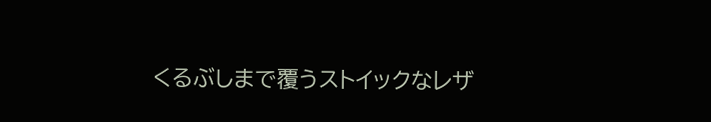くるぶしまで覆うストイックなレザ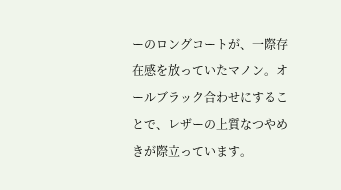ーのロングコートが、一際存在感を放っていたマノン。オールブラック合わせにすることで、レザーの上質なつやめきが際立っています。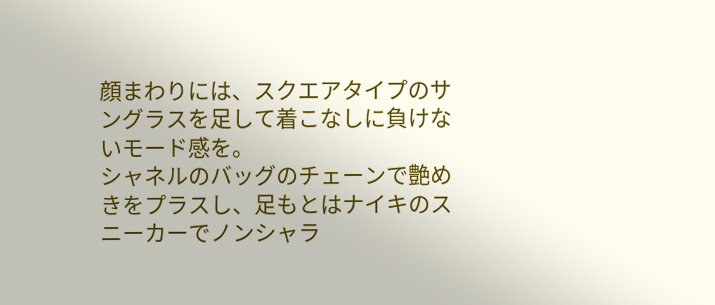顔まわりには、スクエアタイプのサングラスを足して着こなしに負けないモード感を。
シャネルのバッグのチェーンで艶めきをプラスし、足もとはナイキのスニーカーでノンシャラ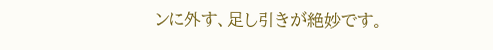ンに外す、足し引きが絶妙です。